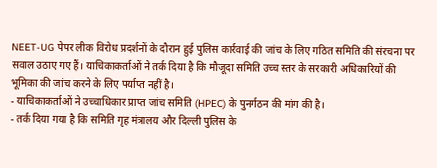NEET-UG पेपर लीक विरोध प्रदर्शनों के दौरान हुई पुलिस कार्रवाई की जांच के लिए गठित समिति की संरचना पर सवाल उठाए गए हैं। याचिकाकर्ताओं ने तर्क दिया है कि मौजूदा समिति उच्च स्तर के सरकारी अधिकारियों की भूमिका की जांच करने के लिए पर्याप्त नहीं है।
- याचिकाकर्ताओं ने उच्चाधिकार प्राप्त जांच समिति (HPEC) के पुनर्गठन की मांग की है।
- तर्क दिया गया है कि समिति गृह मंत्रालय और दिल्ली पुलिस के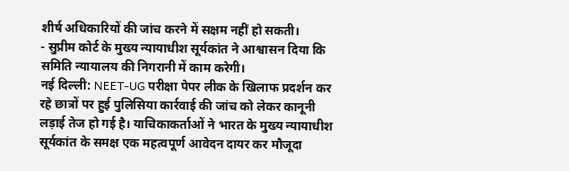शीर्ष अधिकारियों की जांच करने में सक्षम नहीं हो सकती।
- सुप्रीम कोर्ट के मुख्य न्यायाधीश सूर्यकांत ने आश्वासन दिया कि समिति न्यायालय की निगरानी में काम करेगी।
नई दिल्ली: NEET-UG परीक्षा पेपर लीक के खिलाफ प्रदर्शन कर रहे छात्रों पर हुई पुलिसिया कार्रवाई की जांच को लेकर कानूनी लड़ाई तेज हो गई है। याचिकाकर्ताओं ने भारत के मुख्य न्यायाधीश सूर्यकांत के समक्ष एक महत्वपूर्ण आवेदन दायर कर मौजूदा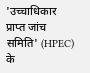'उच्चाधिकार प्राप्त जांच समिति' (HPEC) के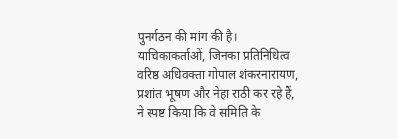पुनर्गठन की मांग की है।
याचिकाकर्ताओं, जिनका प्रतिनिधित्व वरिष्ठ अधिवक्ता गोपाल शंकरनारायण, प्रशांत भूषण और नेहा राठी कर रहे हैं, ने स्पष्ट किया कि वे समिति के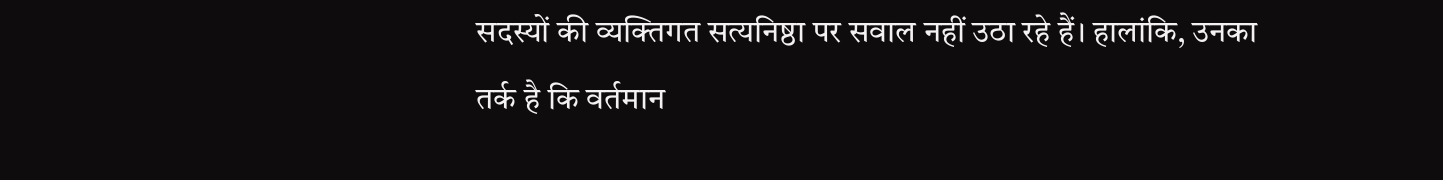सदस्यों की व्यक्तिगत सत्यनिष्ठा पर सवाल नहीं उठा रहे हैं। हालांकि, उनका तर्क है कि वर्तमान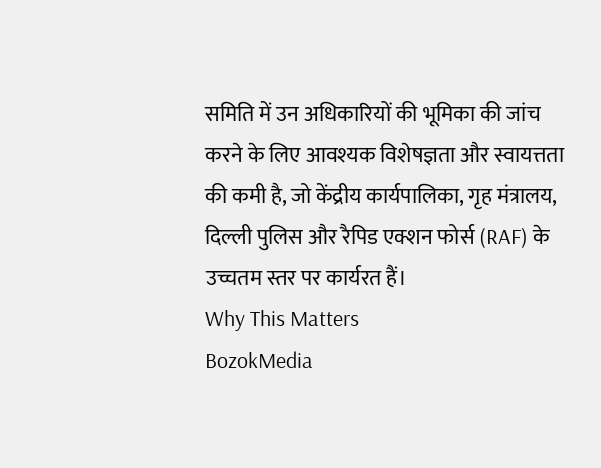समिति में उन अधिकारियों की भूमिका की जांच करने के लिए आवश्यक विशेषज्ञता और स्वायत्तता की कमी है, जो केंद्रीय कार्यपालिका, गृह मंत्रालय, दिल्ली पुलिस और रैपिड एक्शन फोर्स (RAF) के उच्चतम स्तर पर कार्यरत हैं।
Why This Matters
BozokMedia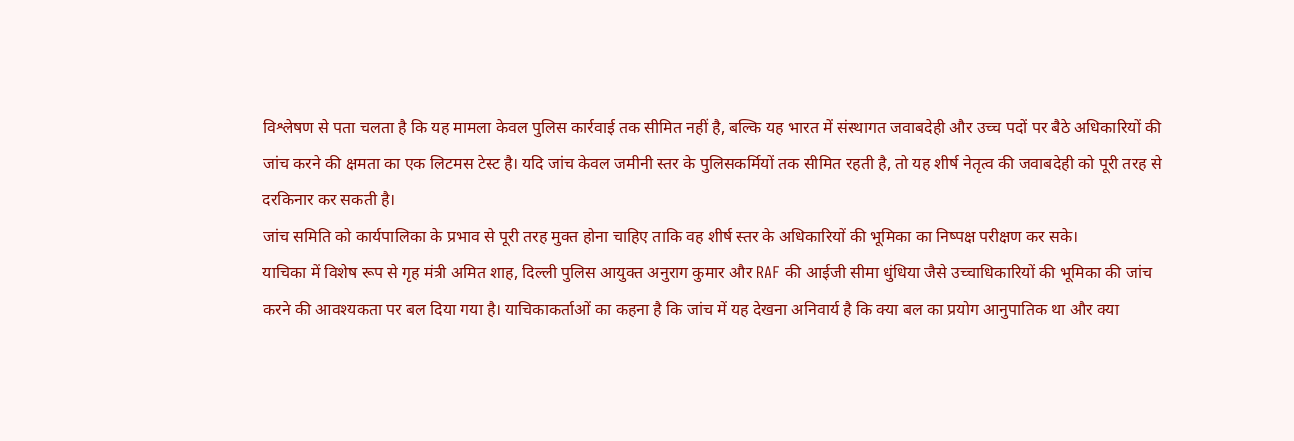विश्लेषण से पता चलता है कि यह मामला केवल पुलिस कार्रवाई तक सीमित नहीं है, बल्कि यह भारत में संस्थागत जवाबदेही और उच्च पदों पर बैठे अधिकारियों की जांच करने की क्षमता का एक लिटमस टेस्ट है। यदि जांच केवल जमीनी स्तर के पुलिसकर्मियों तक सीमित रहती है, तो यह शीर्ष नेतृत्व की जवाबदेही को पूरी तरह से दरकिनार कर सकती है।
जांच समिति को कार्यपालिका के प्रभाव से पूरी तरह मुक्त होना चाहिए ताकि वह शीर्ष स्तर के अधिकारियों की भूमिका का निष्पक्ष परीक्षण कर सके।
याचिका में विशेष रूप से गृह मंत्री अमित शाह, दिल्ली पुलिस आयुक्त अनुराग कुमार और RAF की आईजी सीमा धुंधिया जैसे उच्चाधिकारियों की भूमिका की जांच करने की आवश्यकता पर बल दिया गया है। याचिकाकर्ताओं का कहना है कि जांच में यह देखना अनिवार्य है कि क्या बल का प्रयोग आनुपातिक था और क्या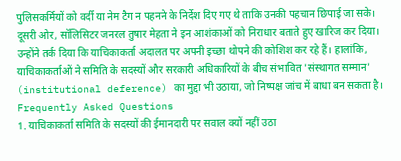पुलिसकर्मियों को वर्दी या नेम टैग न पहनने के निर्देश दिए गए थे ताकि उनकी पहचान छिपाई जा सके।
दूसरी ओर, सॉलिसिटर जनरल तुषार मेहता ने इन आशंकाओं को निराधार बताते हुए खारिज कर दिया। उन्होंने तर्क दिया कि याचिकाकर्ता अदालत पर अपनी इच्छा थोपने की कोशिश कर रहे हैं। हालांकि, याचिकाकर्ताओं ने समिति के सदस्यों और सरकारी अधिकारियों के बीच संभावित 'संस्थागत सम्मान' (institutional deference) का मुद्दा भी उठाया, जो निष्पक्ष जांच में बाधा बन सकता है।
Frequently Asked Questions
1. याचिकाकर्ता समिति के सदस्यों की ईमानदारी पर सवाल क्यों नहीं उठा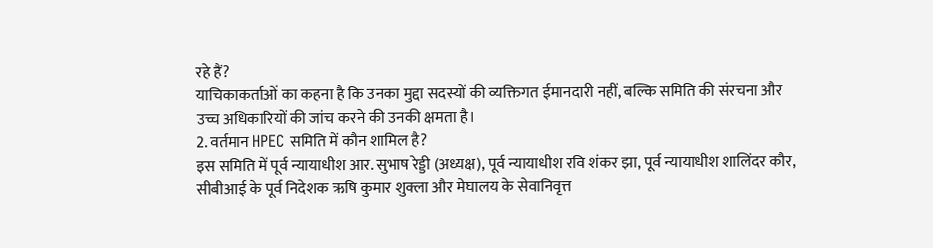रहे हैं?
याचिकाकर्ताओं का कहना है कि उनका मुद्दा सदस्यों की व्यक्तिगत ईमानदारी नहीं, बल्कि समिति की संरचना और उच्च अधिकारियों की जांच करने की उनकी क्षमता है।
2. वर्तमान HPEC समिति में कौन शामिल है?
इस समिति में पूर्व न्यायाधीश आर. सुभाष रेड्डी (अध्यक्ष), पूर्व न्यायाधीश रवि शंकर झा, पूर्व न्यायाधीश शालिंदर कौर, सीबीआई के पूर्व निदेशक ऋषि कुमार शुक्ला और मेघालय के सेवानिवृत्त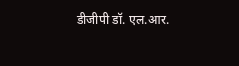डीजीपी डॉ. एल.आर.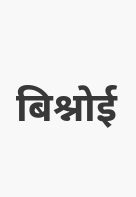बिश्नोई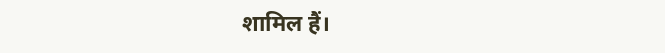शामिल हैं।